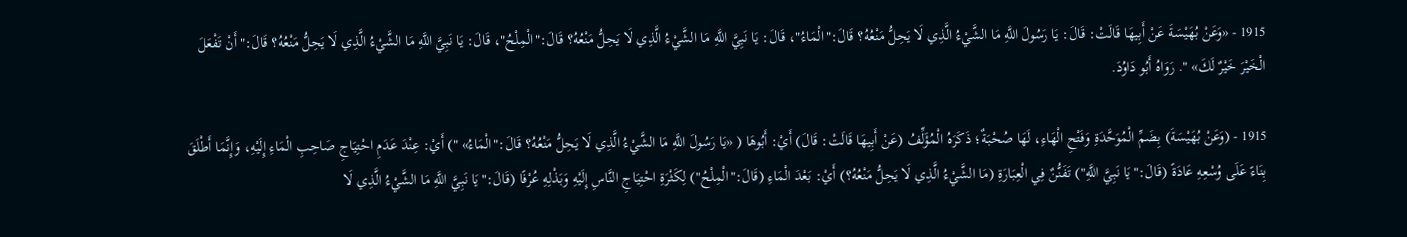1915 - «وَعَنْ بُهَيْسَةَ عَنْ أَبِيهَا قَالَتْ: قَالَ: يَا رَسُولَ اللَّهِ مَا الشَّيْءُ الَّذِي لَا يَحِلُّ مَنْعُهُ؟ قَالَ:"الْمَاءُ"، قَالَ: يَا نَبِيَّ اللَّهِ مَا الشَّيْءُ الَّذِي لَا يَحِلُّ مَنْعُهُ؟ قَالَ:"الْمِلْحُ"، قَالَ: يَا نَبِيَّ اللَّهِ مَا الشَّيْءُ الَّذِي لَا يَحِلُّ مَنْعُهُ؟ قَالَ:"أَنْ تَفْعَلَ الْخَيْرَ خَيْرٌ لَكَ» ". رَوَاهُ أَبُو دَاوُدَ.

1915 - (وَعَنْ بُهَيْسَةَ) بِضَمِّ الْمُوَحَّدَةِ وَفَتْحِ الْهَاءِ، لَهَا صُحْبَةٌ؛ ذَكَرَهُ الْمُؤَلِّفُ (عَنْ أَبِيهَا قَالَتْ: قَالَ) أَيْ: أَبُوهَا ( «يَا رَسُولَ اللَّهِ مَا الشَّيْءُ الَّذِي لَا يَحِلُّ مَنْعُهُ؟ قَالَ:"الْمَاءُ» ") أَيْ: عِنْدَ عَدَمِ احْتِيَاجِ صَاحِبِ الْمَاءِ إِلَيْهِ، وَإِنَّمَا أَطْلَقَ بِنَاءً عَلَى وُسْعِهِ عَادَةً (قَالَ:"يَا نَبِيَّ اللَّهِ") تَفَنُّنٌ فِي الْعِبَارَةِ (مَا الشَّيْءُ الَّذِي لَا يَحِلُّ مَنْعُهُ؟) أَيْ: بَعْدَ الْمَاءِ (قَالَ:"الْمِلْحُ") لِكَثْرَةِ احْتِيَاجِ النَّاسِ إِلَيْهِ وَبَذْلِهِ عُرْفًا (قَالَ:"يَا نَبِيَّ اللَّهِ مَا الشَّيْءُ الَّذِي لَا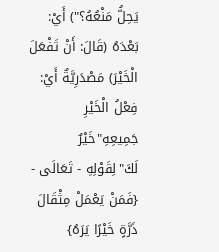يَحِلُّ مَنْعُهُ؟") أَيْ: بَعْدَهُ (قَالَ: أَنْ تَفْعَلَ الْخَيْرَ) مَصْدَرِيَّةٌ أَيْ: فِعْلُ الْخَيْرِ جَمِيعِهِ"خَيْرٌ لَكَ"لِقَوْلِهِ - تَعَالَى - {فَمَنْ يَعْمَلْ مِثْقَالَ ذَرَّةٍ خَيْرًا يَرَهُ}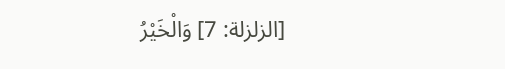[الزلزلة: 7] وَالْخَيْرُ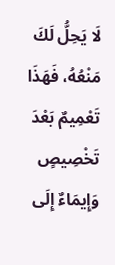لَا يَحِلُّ لَكَ مَنْعُهُ، فَهَذَا تَعْمِيمٌ بَعْدَ تَخْصِيصٍ وَإِيمَاءٌ إِلَى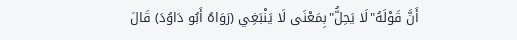أَنَّ قَوْلَهُ"لَا يَحِلُّ"بِمَعْنَى لَا يَنْبَغِي (رَوَاهُ أَبُو دَاوُدَ) قَالَ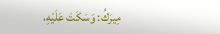مِيرَكُ: وَسَكَتَ عَلَيْهِ،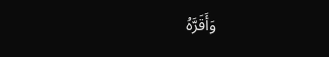وَأَقَرَّهُ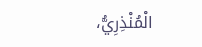الْمُنْذِرِيُّ،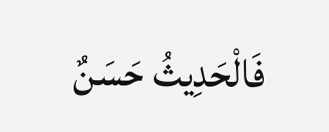فَالْحَدِيثُ حَسَنٌ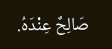صَالِحٌ عِنْدَهُ.